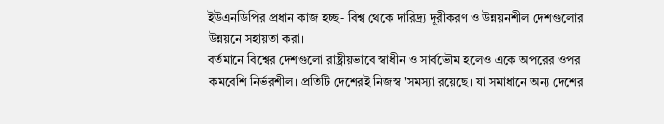ইউএনডিপির প্রধান কাজ হচ্ছ- বিশ্ব থেকে দারিদ্র্য দূরীকরণ ও উন্নয়নশীল দেশগুলোর উন্নয়নে সহায়তা করা।
বর্তমানে বিশ্বের দেশগুলো রাষ্ট্রীয়ভাবে স্বাধীন ও সার্বভৌম হলেও একে অপরের ওপর কমবেশি নির্ভরশীল। প্রতিটি দেশেরই নিজস্ব 'সমস্যা রয়েছে। যা সমাধানে অন্য দেশের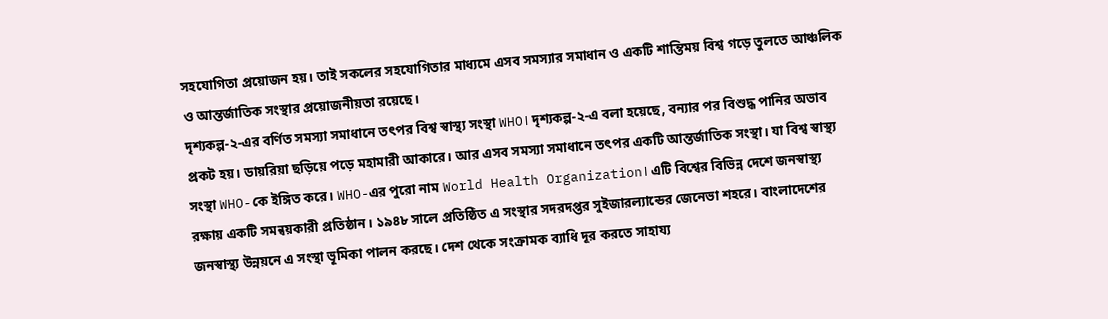সহযোগিতা প্রয়োজন হয়। তাই সকলের সহযোগিতার মাধ্যমে এসব সমস্যার সমাধান ও একটি শান্তিময় বিশ্ব গড়ে তুলতে আঞ্চলিক ও আন্তর্জাতিক সংস্থার প্রয়োজনীয়তা রয়েছে।
দৃশ্যকল্প-২-এর বর্ণিত সমস্যা সমাধানে তৎপর বিশ্ব স্বাস্থ্য সংস্থা WHO। দৃশ্যকল্প-২-এ বলা হয়েছে, বন্যার পর বিশুদ্ধ পানির অভাব প্রকট হয়। ডায়রিয়া ছড়িয়ে পড়ে মহামারী আকারে। আর এসব সমস্যা সমাধানে তৎপর একটি আন্তর্জাতিক সংস্থা। যা বিশ্ব স্বাস্থ্য সংস্থা WHO-কে ইঙ্গিত করে। WHO-এর পুরো নাম World Health Organization। এটি বিশ্বের বিভিন্ন দেশে জনস্বাস্থ্য রক্ষায় একটি সমন্বয়কারী প্রতিষ্ঠান। ১৯৪৮ সালে প্রতিষ্ঠিত এ সংস্থার সদরদপ্তর সুইজারল্যান্ডের জেনেভা শহরে। বাংলাদেশের জনস্বাস্থ্য উন্নয়নে এ সংস্থা ভূমিকা পালন করছে। দেশ থেকে সংক্রামক ব্যাধি দূর করতে সাহায্য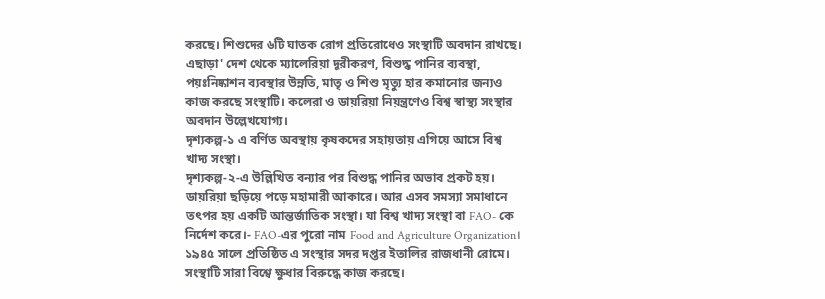করছে। শিশুদের ৬টি ঘাতক রোগ প্রতিরোধেও সংস্থাটি অবদান রাখছে। এছাড়া' দেশ থেকে ম্যালেরিয়া দূরীকরণ, বিশুদ্ধ পানির ব্যবস্থা, পয়ঃনিষ্কাশন ব্যবস্থার উন্নতি, মাতৃ ও শিশু মৃত্যু হার কমানোর জন্যও কাজ করছে সংস্থাটি। কলেরা ও ডায়রিয়া নিয়ন্ত্রণেও বিশ্ব স্বাস্থ্য সংস্থার অবদান উল্লেখযোগ্য।
দৃশ্যকল্প-১ এ বর্ণিত অবস্থায় কৃষকদের সহায়তায় এগিয়ে আসে বিশ্ব খাদ্য সংস্থা।
দৃশ্যকল্প-২-এ উল্লিখিত বন্যার পর বিশুদ্ধ পানির অভাব প্রকট হয়। ডায়রিয়া ছড়িয়ে পড়ে মহামারী আকারে। আর এসব সমস্যা সমাধানে তৎপর হয় একটি আন্তর্জাতিক সংস্থা। যা বিশ্ব খাদ্য সংস্থা বা FAO- কে নির্দেশ করে।- FAO-এর পুরো নাম Food and Agriculture Organization। ১৯৪৫ সালে প্রতিষ্ঠিত এ সংস্থার সদর দপ্তর ইতালির রাজধানী রোমে। সংস্থাটি সারা বিশ্বে ক্ষুধার বিরুদ্ধে কাজ করছে।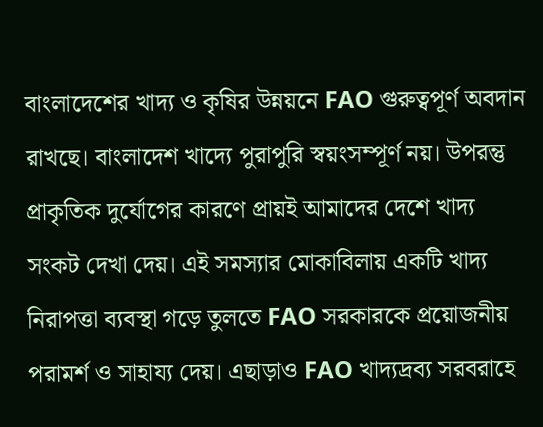বাংলাদেশের খাদ্য ও কৃষির উন্নয়নে FAO গুরুত্বপূর্ণ অবদান রাখছে। বাংলাদেশ খাদ্যে পুরাপুরি স্বয়ংসম্পূর্ণ নয়। উপরন্তু প্রাকৃতিক দুর্যোগের কারণে প্রায়ই আমাদের দেশে খাদ্য সংকট দেখা দেয়। এই সমস্যার মোকাবিলায় একটি খাদ্য নিরাপত্তা ব্যবস্থা গড়ে তুলতে FAO সরকারকে প্রয়োজনীয় পরামর্শ ও সাহায্য দেয়। এছাড়াও FAO খাদ্যদ্রব্য সরবরাহে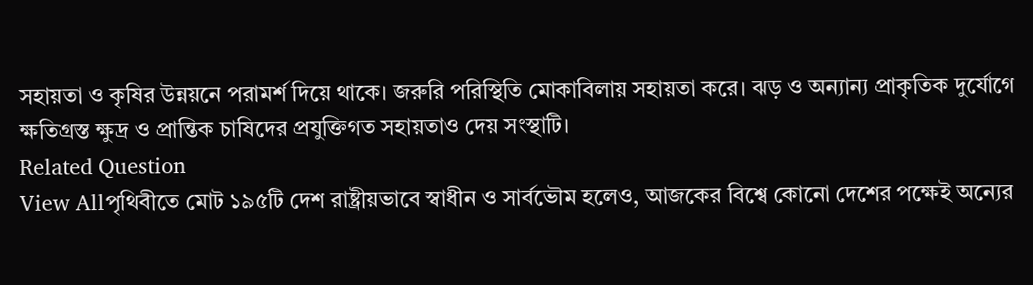সহায়তা ও কৃষির উন্নয়নে পরামর্শ দিয়ে থাকে। জরুরি পরিস্থিতি মোকাবিলায় সহায়তা করে। ঝড় ও অন্যান্য প্রাকৃতিক দুর্যোগে ক্ষতিগ্রস্ত ক্ষুদ্র ও প্রান্তিক চাষিদের প্রযুক্তিগত সহায়তাও দেয় সংস্থাটি।
Related Question
View Allপৃথিবীতে মোট ১৯৫টি দেশ রাষ্ট্রীয়ভাবে স্বাধীন ও সার্বভৌম হলেও, আজকের বিশ্বে কোনো দেশের পক্ষেই অন্যের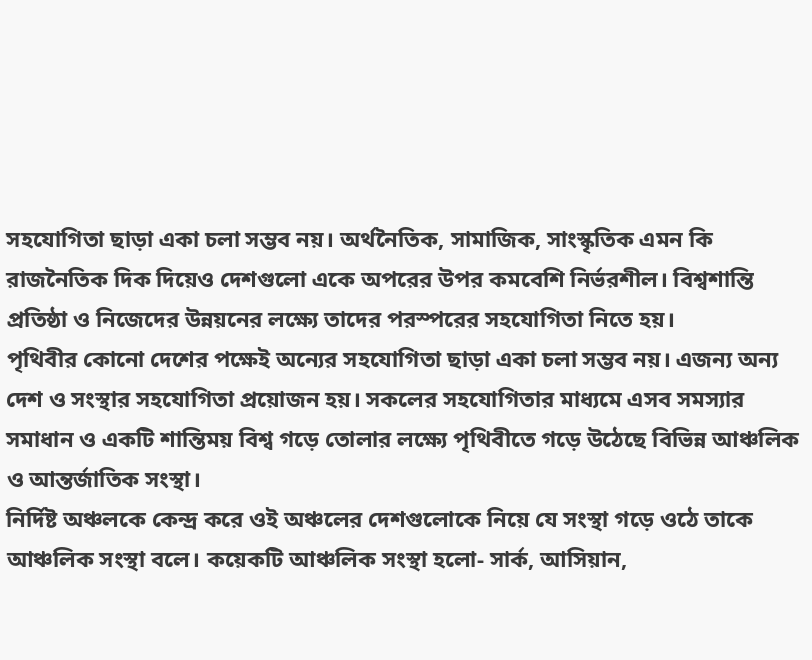সহযোগিতা ছাড়া একা চলা সম্ভব নয়। অর্থনৈতিক, সামাজিক, সাংস্কৃতিক এমন কি রাজনৈতিক দিক দিয়েও দেশগুলো একে অপরের উপর কমবেশি নির্ভরশীল। বিশ্বশান্তি প্রতিষ্ঠা ও নিজেদের উন্নয়নের লক্ষ্যে তাদের পরস্পরের সহযোগিতা নিতে হয়।
পৃথিবীর কোনো দেশের পক্ষেই অন্যের সহযোগিতা ছাড়া একা চলা সম্ভব নয়। এজন্য অন্য দেশ ও সংস্থার সহযোগিতা প্রয়োজন হয়। সকলের সহযোগিতার মাধ্যমে এসব সমস্যার সমাধান ও একটি শান্তিময় বিশ্ব গড়ে তোলার লক্ষ্যে পৃথিবীতে গড়ে উঠেছে বিভিন্ন আঞ্চলিক ও আন্তর্জাতিক সংস্থা।
নির্দিষ্ট অঞ্চলকে কেন্দ্র করে ওই অঞ্চলের দেশগুলোকে নিয়ে যে সংস্থা গড়ে ওঠে তাকে আঞ্চলিক সংস্থা বলে। কয়েকটি আঞ্চলিক সংস্থা হলো- সার্ক, আসিয়ান,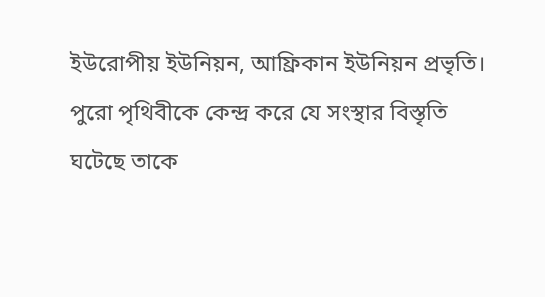ইউরোপীয় ইউনিয়ন, আফ্রিকান ইউনিয়ন প্রভৃতি।
পুরো পৃথিবীকে কেন্দ্র করে যে সংস্থার বিস্তৃতি ঘটেছে তাকে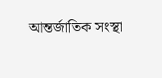আন্তর্জাতিক সংস্থা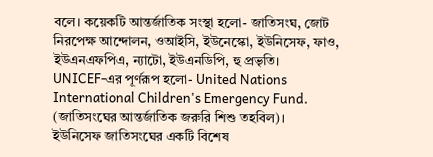বলে। কয়েকটি আন্তর্জাতিক সংস্থা হলো- জাতিসংঘ, জোট নিরপেক্ষ আন্দোলন, ওআইসি, ইউনেস্কো, ইউনিসেফ, ফাও, ইউএনএফপিএ, ন্যাটো, ইউএনডিপি, হু প্রভৃতি।
UNICEF-এর পূর্ণরূপ হলো- United Nations International Children's Emergency Fund. (জাতিসংঘের আন্তর্জাতিক জরুরি শিশু তহবিল)।
ইউনিসেফ জাতিসংঘের একটি বিশেষ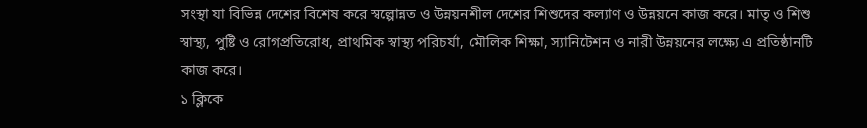সংস্থা যা বিভিন্ন দেশের বিশেষ করে স্বল্পোন্নত ও উন্নয়নশীল দেশের শিশুদের কল্যাণ ও উন্নয়নে কাজ করে। মাতৃ ও শিশু স্বাস্থ্য, পুষ্টি ও রোগপ্রতিরোধ, প্রাথমিক স্বাস্থ্য পরিচর্যা, মৌলিক শিক্ষা, স্যানিটেশন ও নারী উন্নয়নের লক্ষ্যে এ প্রতিষ্ঠানটি কাজ করে।
১ ক্লিকে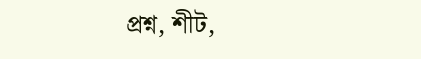প্রশ্ন, শীট,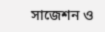সাজেশন ও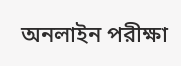অনলাইন পরীক্ষা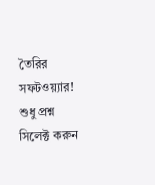তৈরির সফটওয়্যার!
শুধু প্রশ্ন সিলেক্ট করুন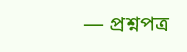— প্রশ্নপত্র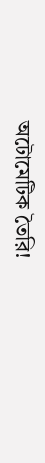অটোমেটিক তৈরি!